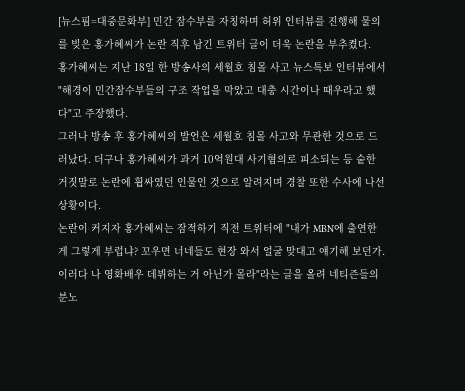[뉴스핌=대중문화부] 민간 잠수부를 자칭하며 허위 인터뷰를 진행해 물의를 빚은 홍가혜씨가 논란 직후 남긴 트위터 글이 더욱 논란을 부추켰다.
홍가혜씨는 지난 18일 한 방송사의 세월호 침몰 사고 뉴스특보 인터뷰에서 "해경이 민간잠수부들의 구조 작업을 막았고 대충 시간이나 때우라고 했다"고 주장했다.
그러나 방송 후 홍가혜씨의 발언은 세월호 침몰 사고와 무관한 것으로 드러났다. 더구나 홍가혜씨가 과거 10억원대 사기혐의로 피소되는 등 숱한 거짓말로 논란에 휩싸였던 인물인 것으로 알려지며 경찰 또한 수사에 나선 상황이다.
논란이 커지자 홍가혜씨는 잠적하기 직전 트위터에 "내가 MBN에 출연한 게 그렇게 부럽냐? 꼬우면 너네들도 현장 와서 얼굴 맞대고 얘기해 보던가. 이러다 나 영화배우 데뷔하는 거 아닌가 몰라"라는 글을 올려 네티즌들의 분노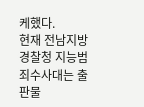케했다.
현재 전남지방경찰청 지능범죄수사대는 출판물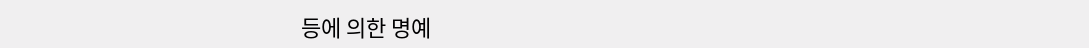등에 의한 명예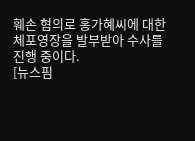훼손 혐의로 홍가혜씨에 대한 체포영장을 발부받아 수사를 진행 중이다.
[뉴스핌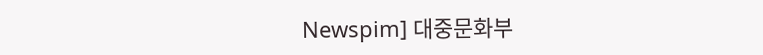Newspim] 대중문화부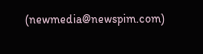(newmedia@newspim.com)